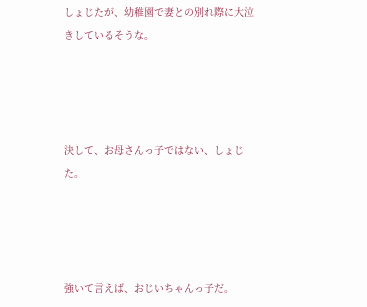しょじたが、幼稚園で妻との別れ際に大泣きしているそうな。




決して、お母さんっ子ではない、しょじた。




強いて言えば、おじいちゃんっ子だ。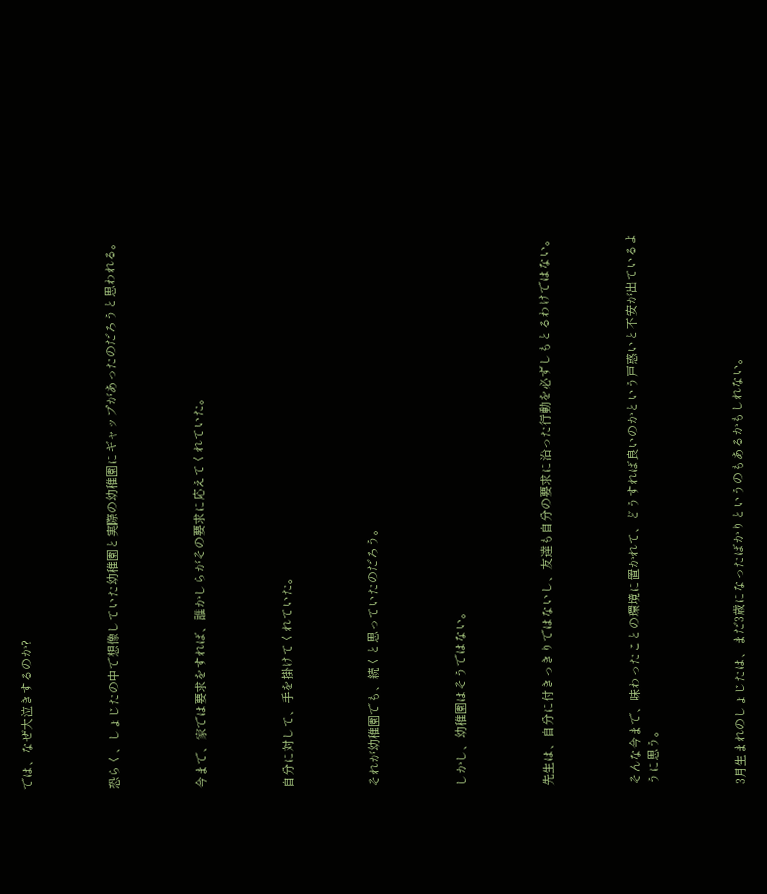では、なぜ大泣きするのか?




恐らく、しょじたの中で想像していた幼稚園と実際の幼稚園にギャップがあったのだろうと思われる。




今まで、家では要求をすれば、誰かしらがその要求に応えてくれていた。




自分に対して、手を掛けてくれていた。




それが幼稚園でも、続くと思っていたのだろう。




しかし、幼稚園はそうではない。




先生は、自分に付きっきりではないし、友達も自分の要求に沿った行動を必ずしもとるわけではない。




そんな今まで、味わったことの環境に置かれて、どうすれば良いのかという戸惑いと不安が出ているように思う。




3月生まれのしょじたは、まだ3歳になったばかりというのもあるかもしれない。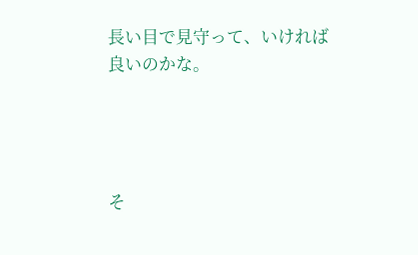長い目で見守って、いければ良いのかな。




そ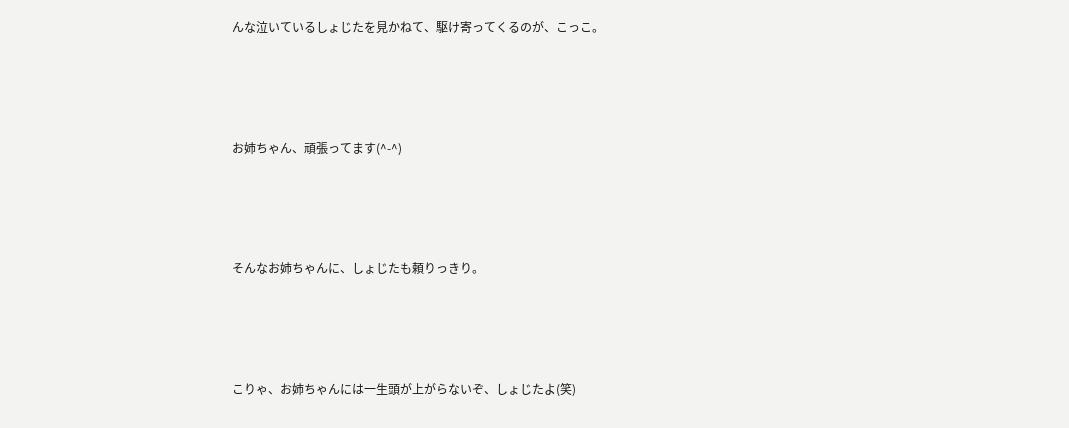んな泣いているしょじたを見かねて、駆け寄ってくるのが、こっこ。




お姉ちゃん、頑張ってます(^-^)




そんなお姉ちゃんに、しょじたも頼りっきり。




こりゃ、お姉ちゃんには一生頭が上がらないぞ、しょじたよ(笑)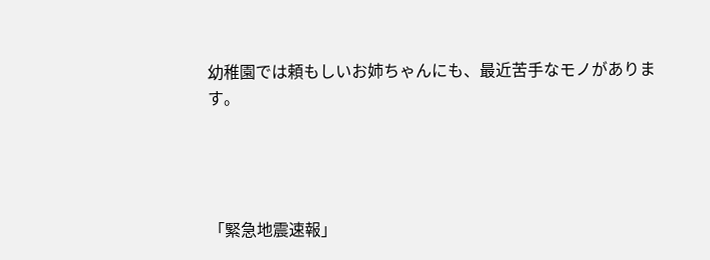幼稚園では頼もしいお姉ちゃんにも、最近苦手なモノがあります。




「緊急地震速報」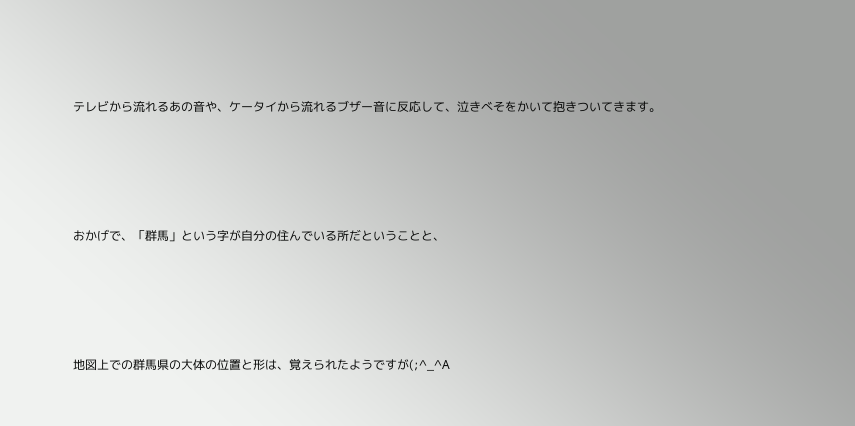テレビから流れるあの音や、ケータイから流れるブザー音に反応して、泣きべそをかいて抱きついてきます。




おかげで、「群馬」という字が自分の住んでいる所だということと、




地図上での群馬県の大体の位置と形は、覚えられたようですが(;^_^A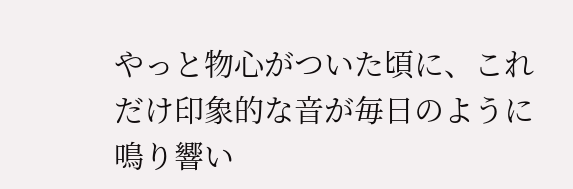やっと物心がついた頃に、これだけ印象的な音が毎日のように鳴り響い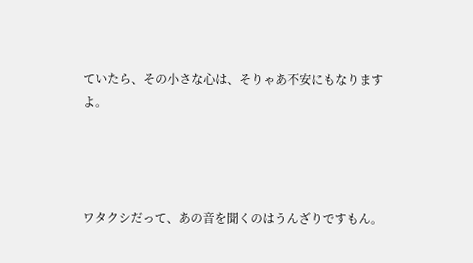ていたら、その小さな心は、そりゃあ不安にもなりますよ。




ワタクシだって、あの音を聞くのはうんざりですもん。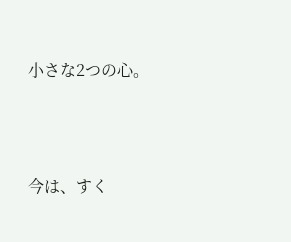小さな2つの心。




今は、すく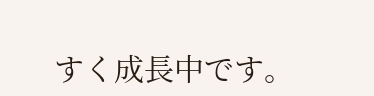すく成長中です。